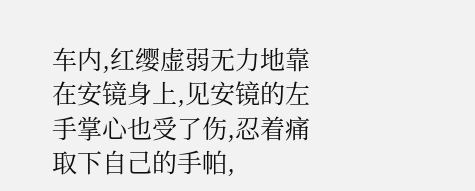车内,红缨虚弱无力地靠在安镜身上,见安镜的左手掌心也受了伤,忍着痛取下自己的手帕,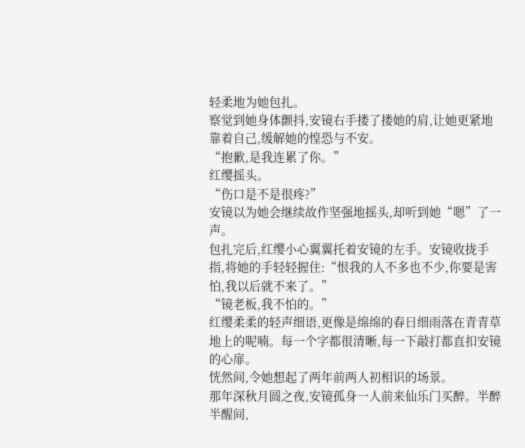轻柔地为她包扎。
察觉到她身体颤抖,安镜右手搂了搂她的肩,让她更紧地靠着自己,缓解她的惶恐与不安。
“抱歉,是我连累了你。”
红缨摇头。
“伤口是不是很疼?”
安镜以为她会继续故作坚强地摇头,却听到她“嗯”了一声。
包扎完后,红缨小心翼翼托着安镜的左手。安镜收拢手指,将她的手轻轻握住:“恨我的人不多也不少,你要是害怕,我以后就不来了。”
“镜老板,我不怕的。”
红缨柔柔的轻声细语,更像是绵绵的春日细雨落在青青草地上的呢喃。每一个字都很清晰,每一下敲打都直扣安镜的心扉。
恍然间,令她想起了两年前两人初相识的场景。
那年深秋月圆之夜,安镜孤身一人前来仙乐门买醉。半醉半醒间,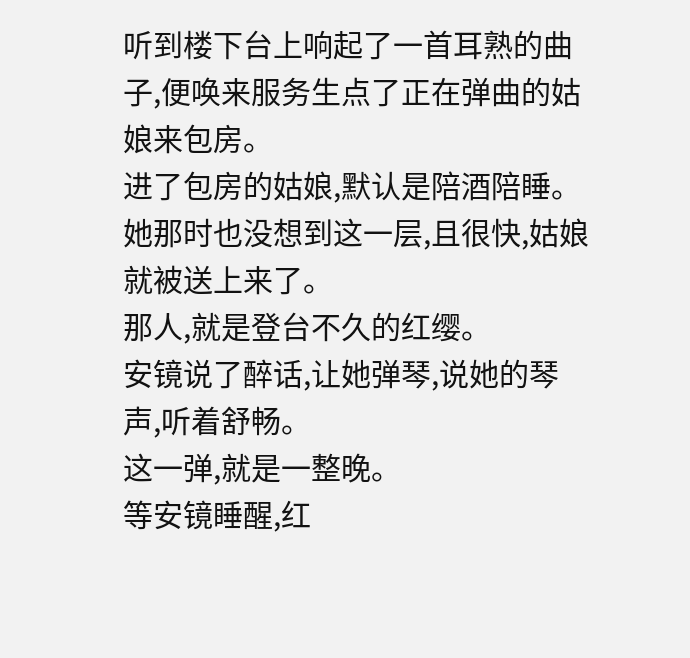听到楼下台上响起了一首耳熟的曲子,便唤来服务生点了正在弹曲的姑娘来包房。
进了包房的姑娘,默认是陪酒陪睡。她那时也没想到这一层,且很快,姑娘就被送上来了。
那人,就是登台不久的红缨。
安镜说了醉话,让她弹琴,说她的琴声,听着舒畅。
这一弹,就是一整晚。
等安镜睡醒,红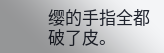缨的手指全都破了皮。